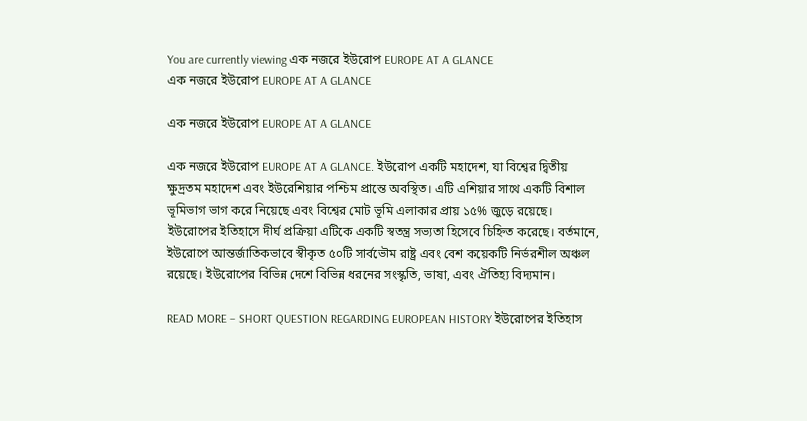You are currently viewing এক নজরে ইউরোপ EUROPE AT A GLANCE
এক নজরে ইউরোপ EUROPE AT A GLANCE

এক নজরে ইউরোপ EUROPE AT A GLANCE

এক নজরে ইউরোপ EUROPE AT A GLANCE. ইউরোপ একটি মহাদেশ, যা বিশ্বের দ্বিতীয় ক্ষুদ্রতম মহাদেশ এবং ইউরেশিয়ার পশ্চিম প্রান্তে অবস্থিত। এটি এশিয়ার সাথে একটি বিশাল ভূমিভাগ ভাগ করে নিয়েছে এবং বিশ্বের মোট ভূমি এলাকার প্রায় ১৫% জুড়ে রয়েছে। ইউরোপের ইতিহাসে দীর্ঘ প্রক্রিয়া এটিকে একটি স্বতন্ত্র সভ্যতা হিসেবে চিহ্নিত করেছে। বর্তমানে, ইউরোপে আন্তর্জাতিকভাবে স্বীকৃত ৫০টি সার্বভৌম রাষ্ট্র এবং বেশ কয়েকটি নির্ভরশীল অঞ্চল রয়েছে। ইউরোপের বিভিন্ন দেশে বিভিন্ন ধরনের সংস্কৃতি, ভাষা, এবং ঐতিহ্য বিদ্যমান।

READ MORE – SHORT QUESTION REGARDING EUROPEAN HISTORY ইউরোপের ইতিহাস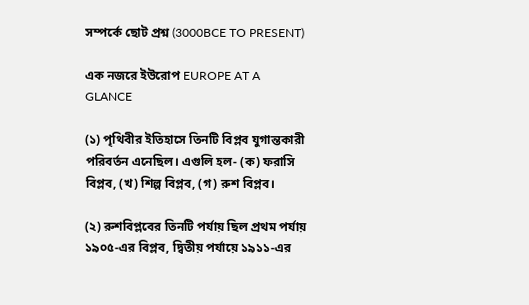সম্পর্কে ছোট প্রশ্ন (3000BCE TO PRESENT)

এক নজরে ইউরোপ EUROPE AT A GLANCE

(১) পৃথিবীর ইতিহাসে তিনটি বিপ্লব যুগান্তকারী পরিবর্তন এনেছিল। এগুলি হল- (ক) ফরাসি বিপ্লব, (খ) শিল্প বিপ্লব, (গ) রুশ বিপ্লব।

(২) রুশবিপ্লবের তিনটি পর্যায় ছিল প্রথম পর্যায় ১৯০৫-এর বিপ্লব, দ্বিতীয় পর্যায়ে ১৯১১-এর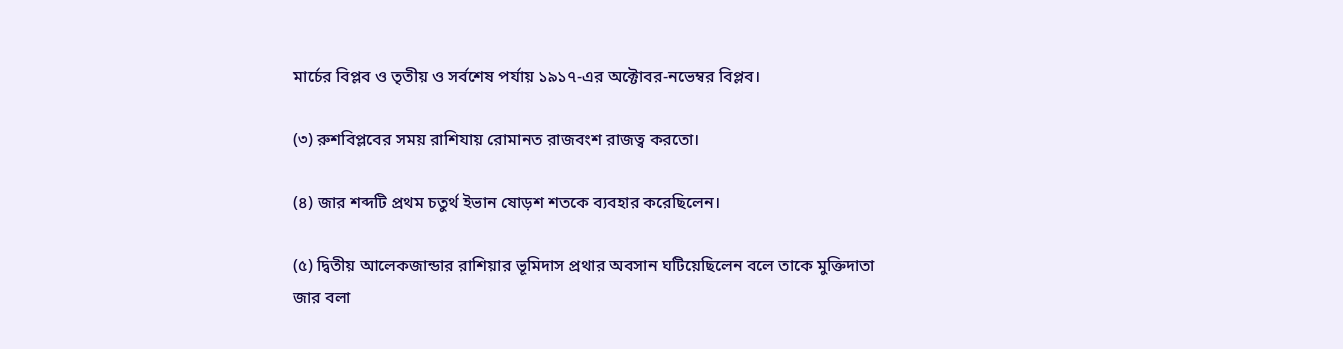মার্চের বিপ্লব ও তৃতীয় ও সর্বশেষ পর্যায় ১৯১৭-এর অক্টোবর-নভেম্বর বিপ্লব।

(৩) রুশবিপ্লবের সময় রাশিযায় রোমানত রাজবংশ রাজত্ব করতো।

(৪) জার শব্দটি প্রথম চতুর্থ ইভান ষোড়শ শতকে ব্যবহার করেছিলেন।

(৫) দ্বিতীয় আলেকজান্ডার রাশিয়ার ভূমিদাস প্রথার অবসান ঘটিয়েছিলেন বলে তাকে মুক্তিদাতা জার বলা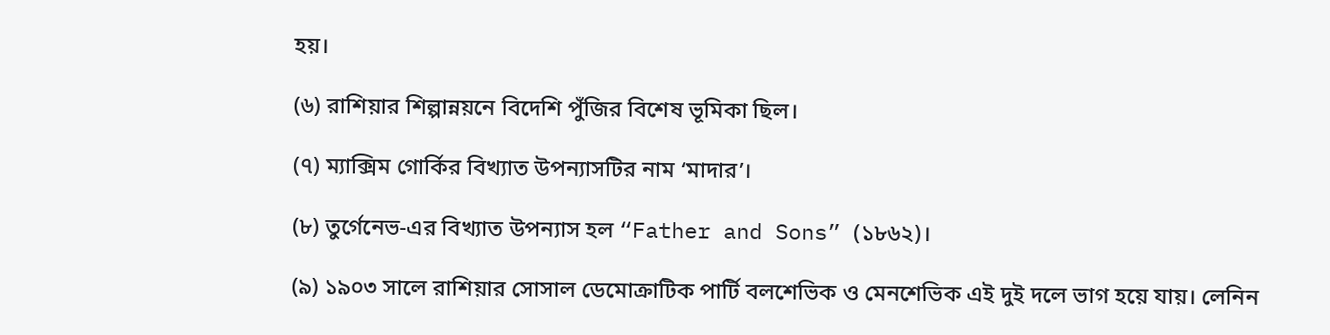হয়।

(৬) রাশিয়ার শিল্পান্নয়নে বিদেশি পুঁজির বিশেষ ভূমিকা ছিল।

(৭) ম্যাক্সিম গোর্কির বিখ্যাত উপন্যাসটির নাম ‘মাদার’।

(৮) তুর্গেনেভ-এর বিখ্যাত উপন্যাস হল “Father and Sons” (১৮৬২)।

(৯) ১৯০৩ সালে রাশিয়ার সোসাল ডেমোক্রাটিক পার্টি বলশেভিক ও মেনশেভিক এই দুই দলে ভাগ হয়ে যায়। লেনিন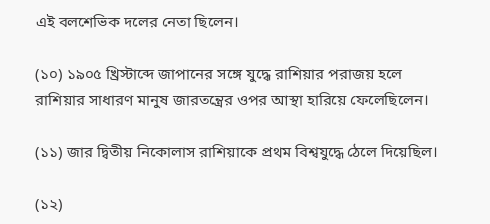এই বলশেভিক দলের নেতা ছিলেন।

(১০) ১৯০৫ খ্রিস্টাব্দে জাপানের সঙ্গে যুদ্ধে রাশিয়ার পরাজয় হলে রাশিয়ার সাধারণ মানুষ জারতন্ত্রের ওপর আস্থা হারিয়ে ফেলেছিলেন।

(১১) জার দ্বিতীয় নিকোলাস রাশিয়াকে প্রথম বিশ্বযুদ্ধে ঠেলে দিয়েছিল।

(১২)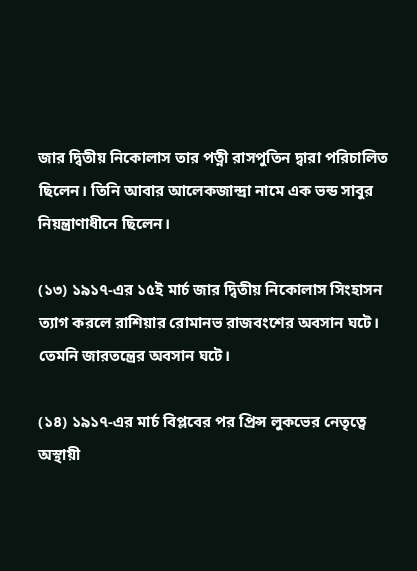জার দ্বিতীয় নিকোলাস তার পত্নী রাসপুতিন দ্বারা পরিচালিত ছিলেন। তিনি আবার আলেকজান্দ্রা নামে এক ভন্ড সাবুর নিয়ন্ত্রাণাধীনে ছিলেন।

(১৩) ১৯১৭-এর ১৫ই মার্চ জার দ্বিতীয় নিকোলাস সিংহাসন ত্যাগ করলে রাশিয়ার রোমানভ রাজবংশের অবসান ঘটে। তেমনি জারতন্ত্রের অবসান ঘটে।

(১৪) ১৯১৭-এর মার্চ বিপ্লবের পর প্রিন্স লুকভের নেতৃত্বে অস্থায়ী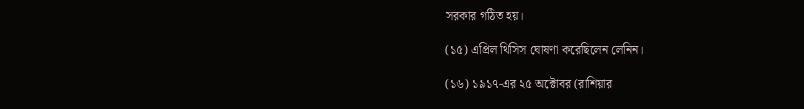সরকার গঠিত হয়।

(১৫) এপ্রিল থিসিস ঘোষণা করেছিলেন লেনিন।

(১৬) ১৯১৭-এর ২৫ অক্টোবর (রাশিয়ার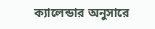ক্যালেন্ডার অনুসারে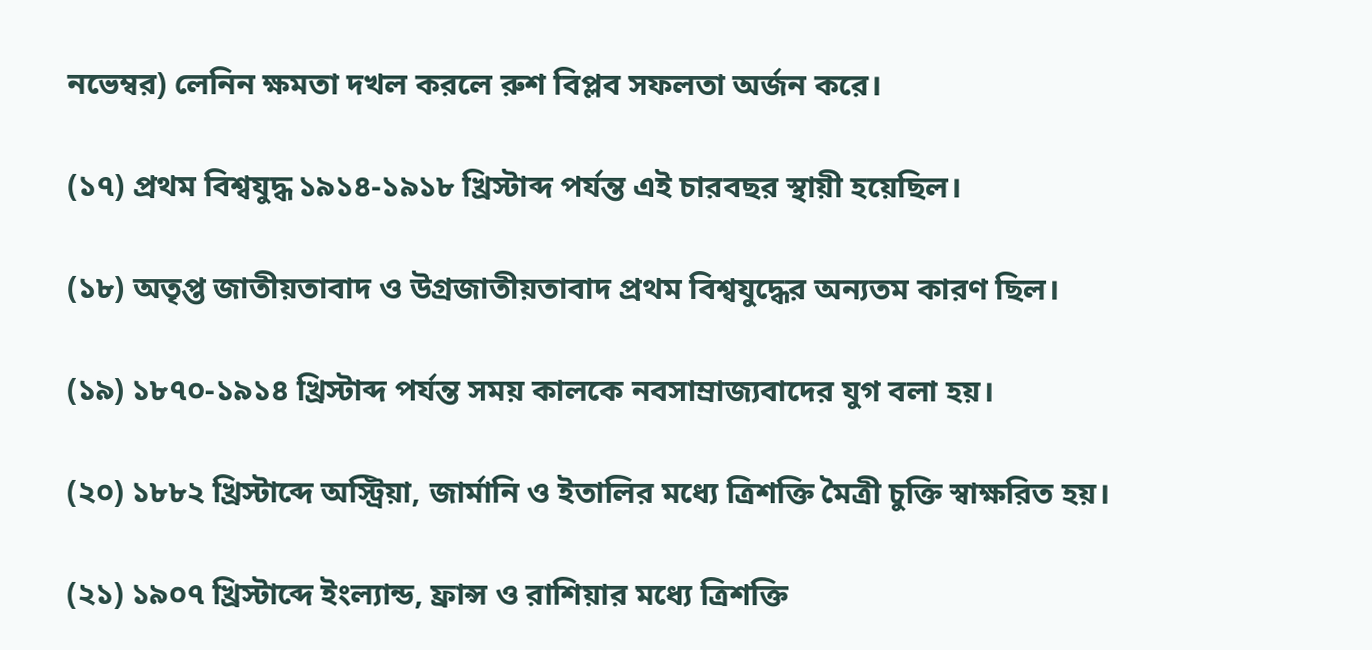নভেম্বর) লেনিন ক্ষমতা দখল করলে রুশ বিপ্লব সফলতা অর্জন করে।

(১৭) প্রথম বিশ্বযুদ্ধ ১৯১৪-১৯১৮ খ্রিস্টাব্দ পর্যন্ত এই চারবছর স্থায়ী হয়েছিল।

(১৮) অতৃপ্ত জাতীয়তাবাদ ও উগ্রজাতীয়তাবাদ প্রথম বিশ্বযুদ্ধের অন্যতম কারণ ছিল।

(১৯) ১৮৭০-১৯১৪ খ্রিস্টাব্দ পর্যন্ত সময় কালকে নবসাম্রাজ্যবাদের যুগ বলা হয়।

(২০) ১৮৮২ খ্রিস্টাব্দে অস্ট্রিয়া, জার্মানি ও ইতালির মধ্যে ত্রিশক্তি মৈত্রী চুক্তি স্বাক্ষরিত হয়।

(২১) ১৯০৭ খ্রিস্টাব্দে ইংল্যান্ড, ফ্রান্স ও রাশিয়ার মধ্যে ত্রিশক্তি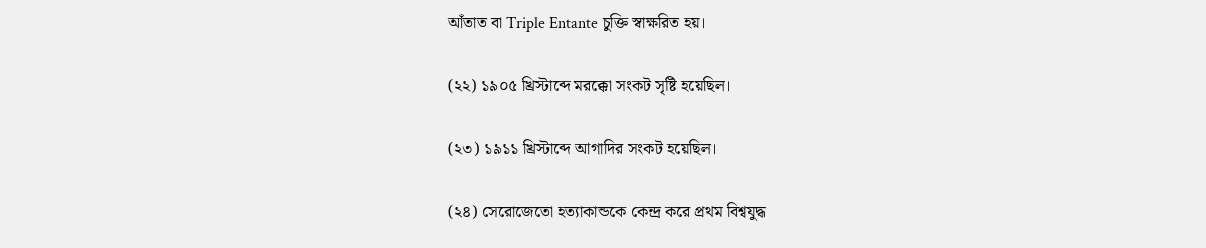আঁতাত বা Triple Entante চুক্তি স্বাক্ষরিত হয়।

(২২) ১৯০৫ খ্রিস্টাব্দে মরক্কো সংকট সৃষ্টি হয়েছিল।

(২৩) ১৯১১ খ্রিস্টাব্দে আগাদির সংকট হয়েছিল।

(২৪) সেরোজেতো হত্যাকান্ডকে কেন্দ্র করে প্রথম বিশ্বযুদ্ধ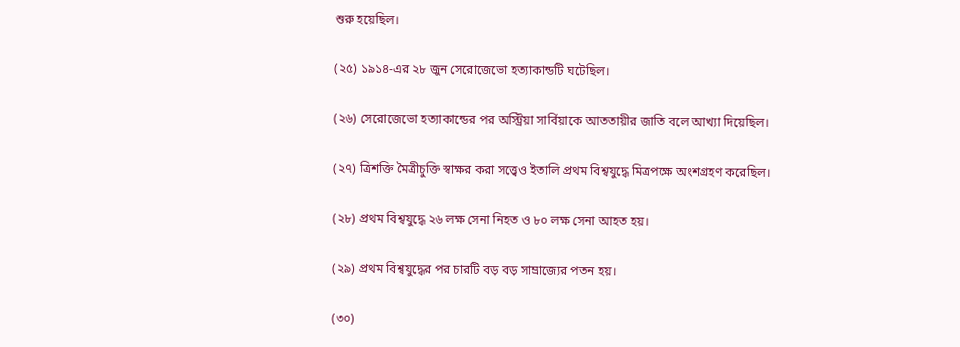শুরু হয়েছিল।

(২৫) ১৯১৪-এর ২৮ জুন সেরোজেভো হত্যাকান্ডটি ঘটেছিল।

(২৬) সেরোজেভো হত্যাকান্ডের পর অস্ট্রিয়া সার্বিয়াকে আততায়ীর জাতি বলে আখ্যা দিয়েছিল।

(২৭) ত্রিশক্তি মৈত্রীচুক্তি স্বাক্ষর করা সত্ত্বেও ইতালি প্রথম বিশ্বযুদ্ধে মিত্রপক্ষে অংশগ্রহণ করেছিল।

(২৮) প্রথম বিশ্বযুদ্ধে ২৬ লক্ষ সেনা নিহত ও ৮০ লক্ষ সেনা আহত হয়।

(২৯) প্রথম বিশ্বযুদ্ধের পর চারটি বড় বড় সাম্রাজ্যের পতন হয়।

(৩০)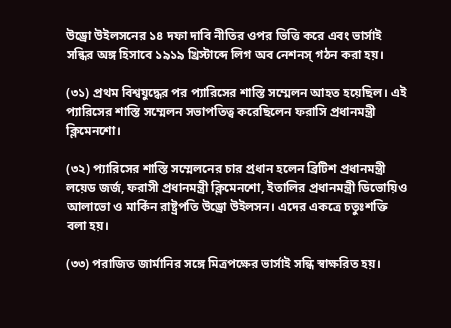উড্রো উইলসনের ১৪ দফা দাবি নীতির ওপর ভিত্তি করে এবং ভার্সাই সন্ধির অঙ্গ হিসাবে ১৯১৯ খ্রিস্টাব্দে লিগ অব নেশনস্ গঠন করা হয়।

(৩১) প্রথম বিশ্বযুদ্ধের পর প্যারিসের শাস্তি সম্মেলন আহত হয়েছিল। এই প্যারিসের শাস্তি সম্মেলন সভাপতিত্ব করেছিলেন ফরাসি প্রধানমন্ত্রী ক্লিমেনশো।

(৩২) প্যারিসের শাস্তি সম্মেলনের চার প্রধান হলেন ব্রিটিশ প্রধানমন্ত্রী লয়েড জর্জ, ফরাসী প্রধানমন্ত্রী ক্লিমেনশো, ইতালির প্রধানমন্ত্রী ডিভোয়িও আলাভো ও মার্কিন রাষ্ট্রপতি উড্রো উইলসন। এদের একত্রে চতুঃশক্তি বলা হয়।

(৩৩) পরাজিত জার্মানির সঙ্গে মিত্রপক্ষের ভার্সাই সন্ধি স্বাক্ষরিত হয়।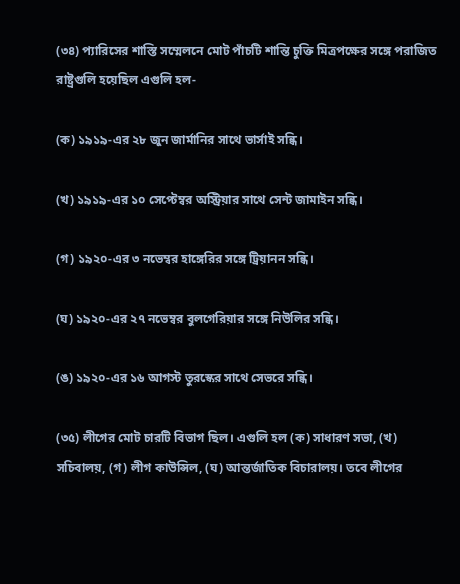(৩৪) প্যারিসের শাস্তি সম্মেলনে মোট পাঁচটি শান্তি চুক্তি মিত্রপক্ষের সঙ্গে পরাজিত রাষ্ট্রগুলি হয়েছিল এগুলি হল-

(ক) ১৯১৯-এর ২৮ জুন জার্মানির সাথে ভার্সাই সন্ধি।

(খ) ১৯১৯-এর ১০ সেপ্টেম্বর অস্ট্রিয়ার সাথে সেন্ট জামাইন সন্ধি।

(গ) ১৯২০-এর ৩ নভেম্বর হাঙ্গেরির সঙ্গে ট্রিয়ানন সন্ধি।

(ঘ) ১৯২০-এর ২৭ নভেম্বর বুলগেরিয়ার সঙ্গে নিউলির সন্ধি।

(ঙ) ১৯২০-এর ১৬ আগস্ট তুরস্কের সাথে সেভরে সন্ধি।

(৩৫) লীগের মোট চারটি বিভাগ ছিল। এগুলি হল (ক) সাধারণ সভা, (খ) সচিবালয়, (গ) লীগ কাউন্সিল, (ঘ) আন্তর্জাতিক বিচারালয়। তবে লীগের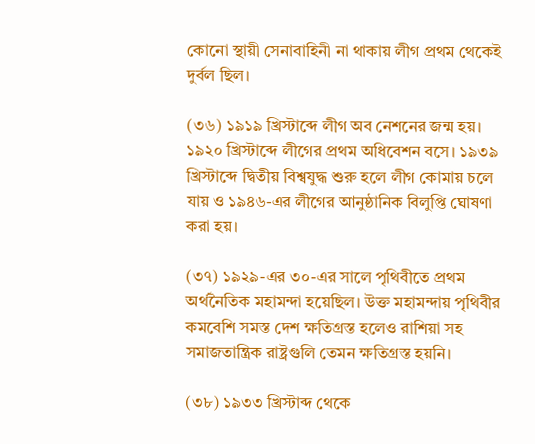কোনো স্থায়ী সেনাবাহিনী না থাকায় লীগ প্রথম থেকেই দুর্বল ছিল।

(৩৬) ১৯১৯ খ্রিস্টাব্দে লীগ অব নেশনের জন্ম হয়। ১৯২০ খ্রিস্টাব্দে লীগের প্রথম অধিবেশন বসে। ১৯৩৯ খ্রিস্টাব্দে দ্বিতীয় বিশ্বযুদ্ধ শুরু হলে লীগ কোমায় চলে যায় ও ১৯৪৬-এর লীগের আনুষ্ঠানিক বিলুপ্তি ঘোষণা করা হয়।

(৩৭) ১৯২৯-এর ৩০-এর সালে পৃথিবীতে প্রথম অর্থনৈতিক মহামন্দা হয়েছিল। উক্ত মহামন্দায় পৃথিবীর কমবেশি সমস্ত দেশ ক্ষতিগ্রস্ত হলেও রাশিয়া সহ সমাজতান্ত্রিক রাষ্ট্রগুলি তেমন ক্ষতিগ্রস্ত হয়নি।

(৩৮) ১৯৩৩ খ্রিস্টাব্দ থেকে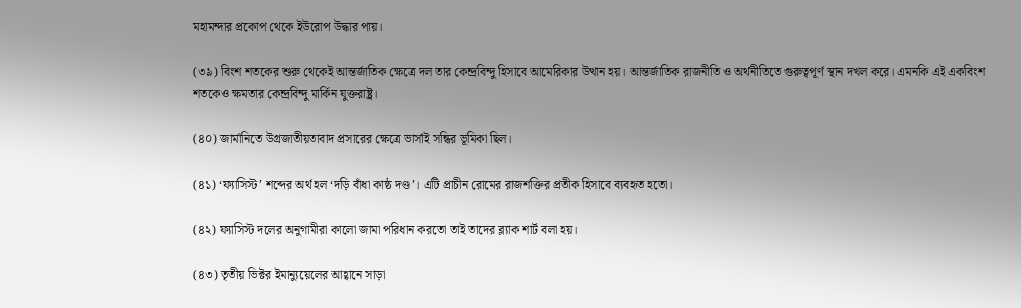মহামন্দার প্রকোপ থেকে ইউরোপ উদ্ধার পায়।

(৩৯) বিংশ শতকের শুরু থেকেই আন্তর্জাতিক ক্ষেত্রে দল তার কেন্দ্রবিন্দু হিসাবে আমেরিকার উত্থান হয়। আন্তর্জাতিক রাজনীতি ও অর্থনীতিতে গুরুত্বপূর্ণ স্থান দখল করে। এমনকি এই একবিংশ শতকেও ক্ষমতার কেন্দ্রবিন্দু মার্কিন যুক্তরাষ্ট্র।

(৪০) জার্মানিতে উগ্রজাতীয়তাবাদ প্রসারের ক্ষেত্রে ভার্সাই সন্ধির ভূমিকা ছিল।

(৪১) ‘ফ্যাসিস্ট’ শব্দের অর্থ হল ‘দড়ি বাঁধা কাষ্ঠ দণ্ড’। এটি প্রাচীন রোমের রাজশক্তির প্রতীক হিসাবে ব্যবহৃত হতো।

(৪২) ফ্যাসিস্ট দলের অনুগামীরা কালো জামা পরিধান করতো তাই তাদের ব্ল‍্যাক শার্ট বলা হয়।

(৪৩) তৃতীয় ভিক্টর ইমান্যুয়েলের আহ্বানে সাড়া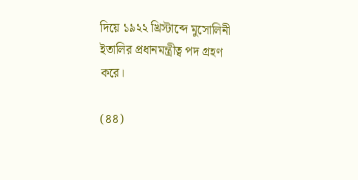দিয়ে ১৯২২ খ্রিস্টাব্দে মুসোলিনী ইতালির প্রধানমন্ত্রীত্ব পদ গ্রহণ করে।

(৪৪)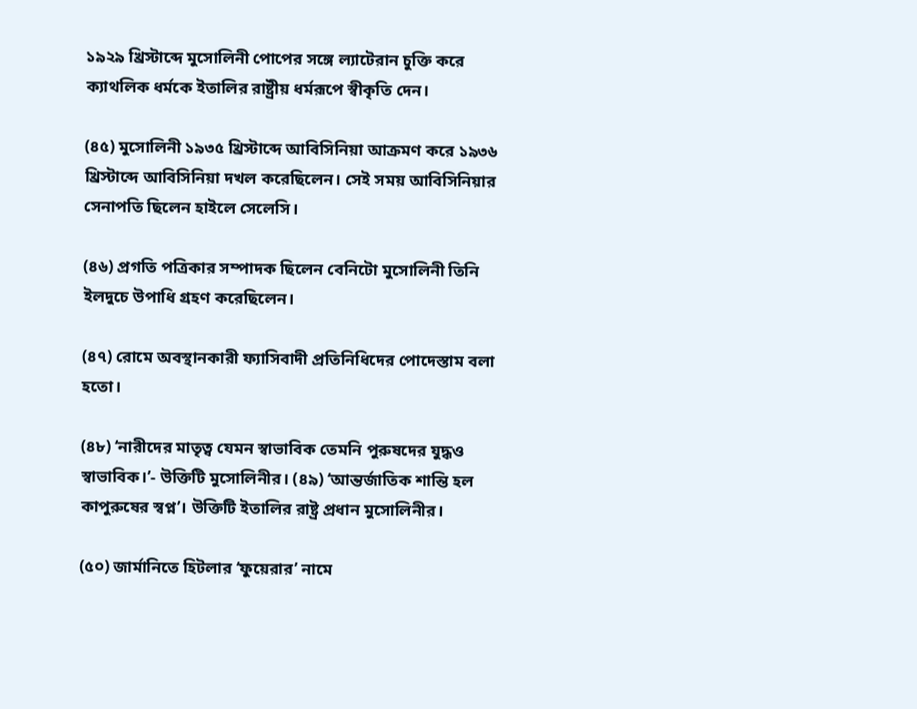১৯২৯ খ্রিস্টাব্দে মুসোলিনী পোপের সঙ্গে ল্যাটেরান চুক্তি করে ক্যাথলিক ধর্মকে ইতালির রাষ্ট্রীয় ধর্মরূপে স্বীকৃতি দেন।

(৪৫) মুসোলিনী ১৯৩৫ খ্রিস্টাব্দে আবিসিনিয়া আক্রমণ করে ১৯৩৬ খ্রিস্টাব্দে আবিসিনিয়া দখল করেছিলেন। সেই সময় আবিসিনিয়ার সেনাপতি ছিলেন হাইলে সেলেসি।

(৪৬) প্রগতি পত্রিকার সম্পাদক ছিলেন বেনিটো মুসোলিনী তিনি ইলদুচে উপাধি গ্রহণ করেছিলেন।

(৪৭) রোমে অবস্থানকারী ফ্যাসিবাদী প্রতিনিধিদের পোদেস্তাম বলা হতো।

(৪৮) ‘নারীদের মাতৃত্ব যেমন স্বাভাবিক তেমনি পুরুষদের যুদ্ধও স্বাভাবিক।’- উক্তিটি মুসোলিনীর। (৪৯) ‘আন্তর্জাতিক শান্তি হল কাপুরুষের স্বপ্ন’। উক্তিটি ইতালির রাষ্ট্র প্রধান মুসোলিনীর।

(৫০) জার্মানিতে হিটলার ‘ফুয়েরার’ নামে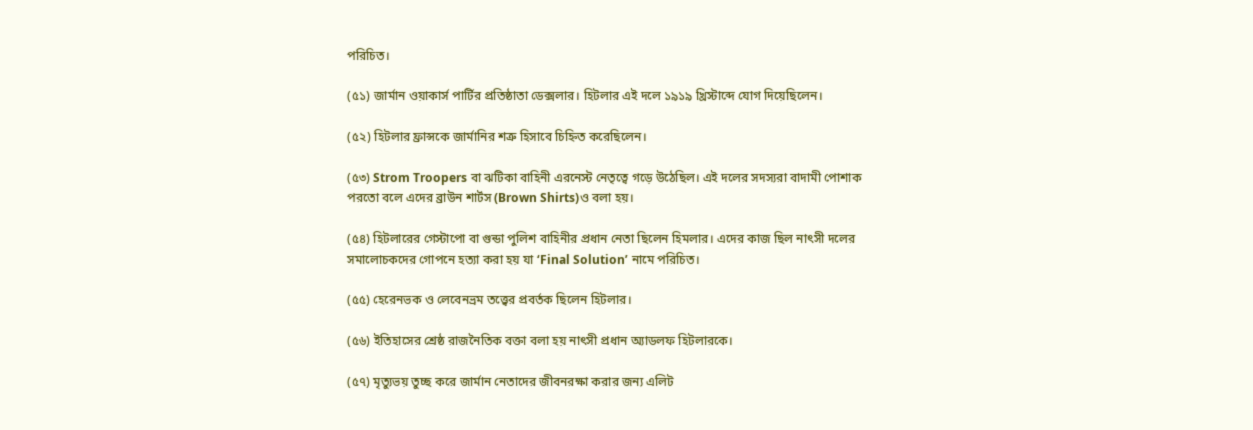পরিচিত।

(৫১) জার্মান ওয়াকার্স পার্টির প্রতিষ্ঠাতা ডেক্সলার। হিটলার এই দলে ১৯১৯ খ্রিস্টাব্দে যোগ দিয়েছিলেন।

(৫২) হিটলার ফ্রান্সকে জার্মানির শত্রু হিসাবে চিহ্নিত করেছিলেন।

(৫৩) Strom Troopers বা ঝটিকা বাহিনী এরনেস্ট নেতৃত্বে গড়ে উঠেছিল। এই দলের সদস্যরা বাদামী পোশাক পরতো বলে এদের ব্রাউন শার্টস (Brown Shirts)ও বলা হয়।

(৫৪) হিটলারের গেস্টাপো বা গুন্ডা পুলিশ বাহিনীর প্রধান নেতা ছিলেন হিমলার। এদের কাজ ছিল নাৎসী দলের সমালোচকদের গোপনে হত্যা করা হয় যা ‘Final Solution’ নামে পরিচিত।

(৫৫) হেরেনভক ও লেবেনভ্রম তত্ত্বের প্রবর্তক ছিলেন হিটলার।

(৫৬) ইতিহাসের শ্রেষ্ঠ রাজনৈতিক বক্তা বলা হয় নাৎসী প্রধান অ্যাডলফ হিটলারকে।

(৫৭) মৃত্যুভয় তুচ্ছ করে জার্মান নেতাদের জীবনরক্ষা করার জন্য এলিট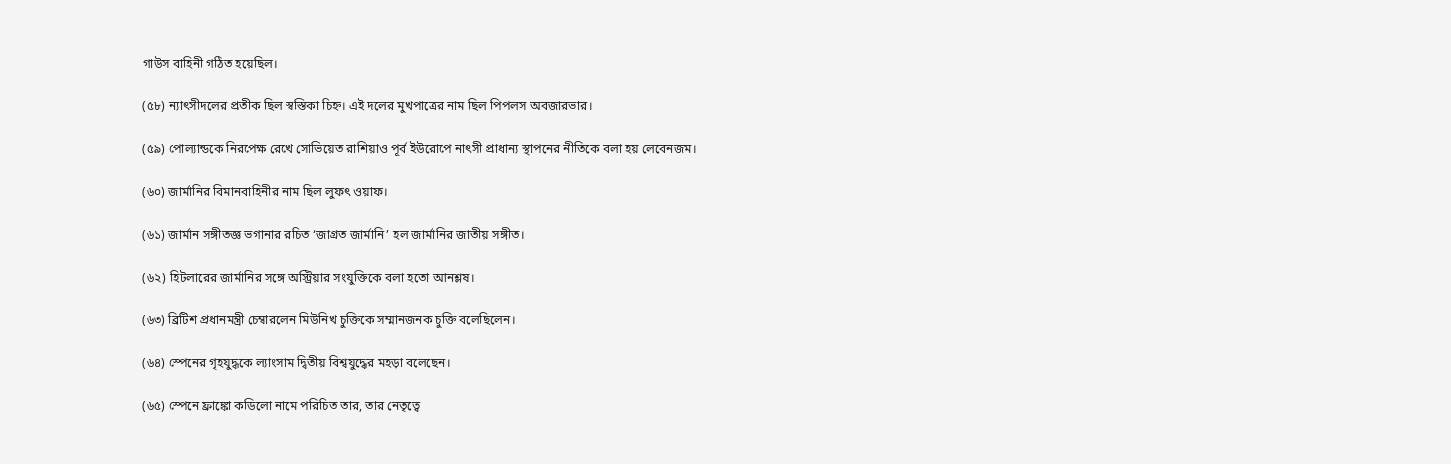গাউস বাহিনী গঠিত হয়েছিল।

(৫৮) ন্যাৎসীদলের প্রতীক ছিল স্বস্তিকা চিহ্ন। এই দলের মুখপাত্রের নাম ছিল পিপলস অবজারভার।

(৫৯) পোল্যান্ডকে নিরপেক্ষ রেখে সোভিয়েত রাশিয়াও পূর্ব ইউরোপে নাৎসী প্রাধান্য স্থাপনের নীতিকে বলা হয় লেবেনজম।

(৬০) জার্মানির বিমানবাহিনীর নাম ছিল লুফৎ ওয়াফ।

(৬১) জার্মান সঙ্গীতজ্ঞ ভগানার রচিত ‘জাগ্রত জার্মানি’ হল জার্মানির জাতীয় সঙ্গীত।

(৬২) হিটলারের জার্মানির সঙ্গে অস্ট্রিয়ার সংযুক্তিকে বলা হতো আনশ্লষ।

(৬৩) ব্রিটিশ প্রধানমন্ত্রী চেম্বারলেন মিউনিখ চুক্তিকে সম্মানজনক চুক্তি বলেছিলেন।

(৬৪) স্পেনের গৃহযুদ্ধকে ল্যাংসাম দ্বিতীয় বিশ্বযুদ্ধের মহড়া বলেছেন।

(৬৫) স্পেনে ফ্রাঙ্কো কডিলো নামে পরিচিত তার, তার নেতৃত্বে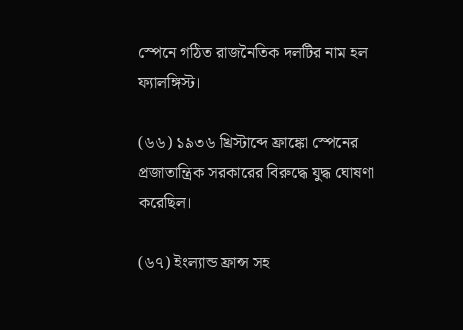স্পেনে গঠিত রাজনৈতিক দলটির নাম হল ফ্যালঙ্গিস্ট।

(৬৬) ১৯৩৬ খ্রিস্টাব্দে ফ্রাঙ্কো স্পেনের প্রজাতান্ত্রিক সরকারের বিরুদ্ধে যুদ্ধ ঘোষণা করেছিল।

(৬৭) ইংল্যান্ড ফ্রান্স সহ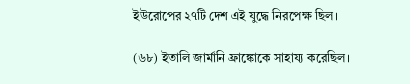ইউরোপের ২৭টি দেশ এই যুদ্ধে নিরপেক্ষ ছিল।

(৬৮) ইতালি জার্মানি ফ্রাঙ্কোকে সাহায্য করেছিল।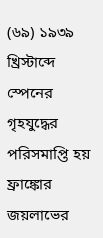(৬৯) ১৯৩৯ খ্রিস্টাব্দে স্পেনের গৃহযুদ্ধের পরিসমাপ্তি হয় ফ্রাঙ্কোর জয়লাভের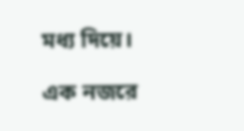মধ্য দিয়ে।

এক নজরে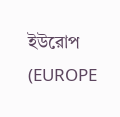ইউরোপ (EUROPE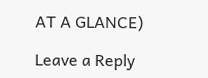AT A GLANCE)

Leave a Reply